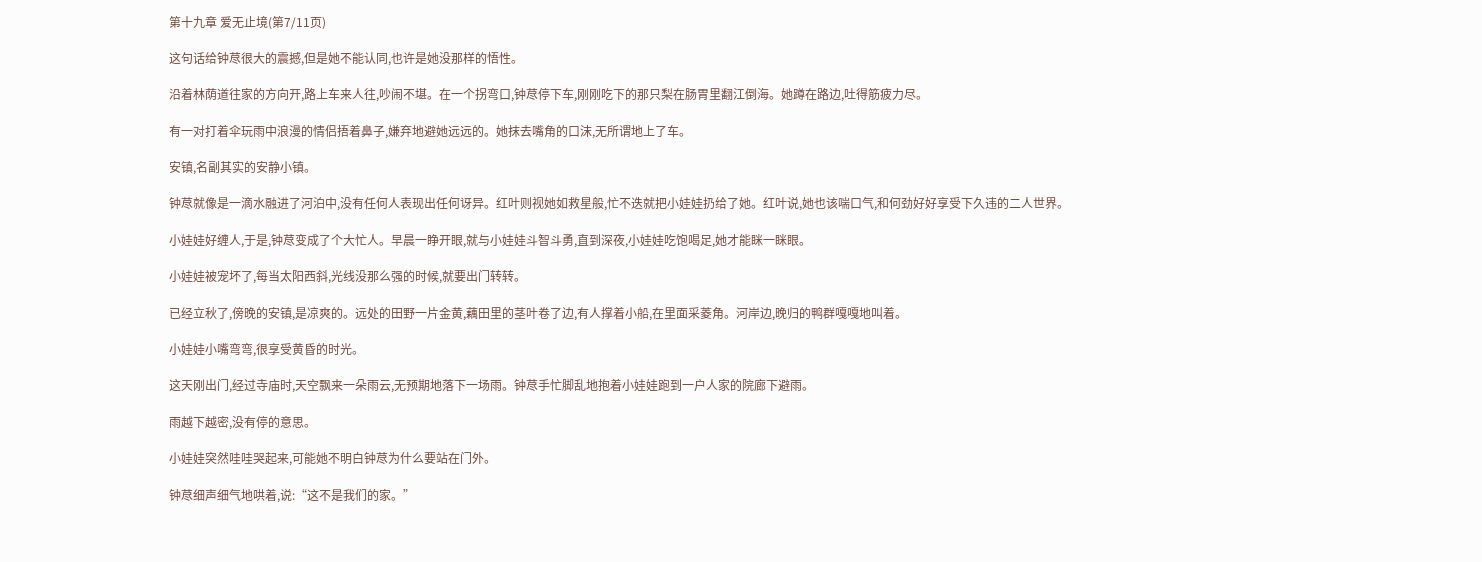第十九章 爱无止境(第7/11页)

这句话给钟荩很大的震撼,但是她不能认同,也许是她没那样的悟性。

沿着林荫道往家的方向开,路上车来人往,吵闹不堪。在一个拐弯口,钟荩停下车,刚刚吃下的那只梨在肠胃里翻江倒海。她蹲在路边,吐得筋疲力尽。

有一对打着伞玩雨中浪漫的情侣捂着鼻子,嫌弃地避她远远的。她抹去嘴角的口沫,无所谓地上了车。

安镇,名副其实的安静小镇。

钟荩就像是一滴水融进了河泊中,没有任何人表现出任何讶异。红叶则视她如救星般,忙不迭就把小娃娃扔给了她。红叶说,她也该喘口气,和何劲好好享受下久违的二人世界。

小娃娃好缠人,于是,钟荩变成了个大忙人。早晨一睁开眼,就与小娃娃斗智斗勇,直到深夜,小娃娃吃饱喝足,她才能眯一眯眼。

小娃娃被宠坏了,每当太阳西斜,光线没那么强的时候,就要出门转转。

已经立秋了,傍晚的安镇,是凉爽的。远处的田野一片金黄,藕田里的茎叶卷了边,有人撑着小船,在里面采菱角。河岸边,晚归的鸭群嘎嘎地叫着。

小娃娃小嘴弯弯,很享受黄昏的时光。

这天刚出门,经过寺庙时,天空飘来一朵雨云,无预期地落下一场雨。钟荩手忙脚乱地抱着小娃娃跑到一户人家的院廊下避雨。

雨越下越密,没有停的意思。

小娃娃突然哇哇哭起来,可能她不明白钟荩为什么要站在门外。

钟荩细声细气地哄着,说:“这不是我们的家。”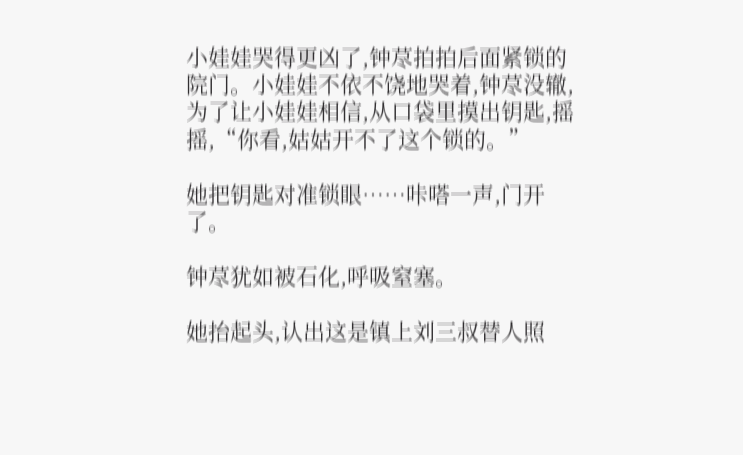小娃娃哭得更凶了,钟荩拍拍后面紧锁的院门。小娃娃不依不饶地哭着,钟荩没辙,为了让小娃娃相信,从口袋里摸出钥匙,摇摇,“你看,姑姑开不了这个锁的。”

她把钥匙对准锁眼……咔嗒一声,门开了。

钟荩犹如被石化,呼吸窒塞。

她抬起头,认出这是镇上刘三叔替人照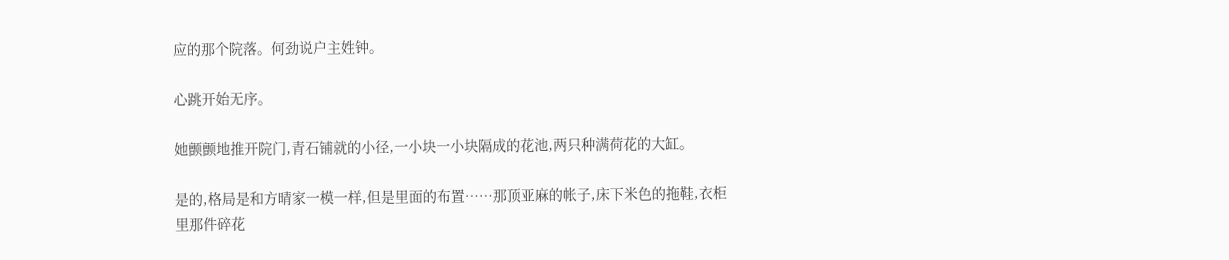应的那个院落。何劲说户主姓钟。

心跳开始无序。

她颤颤地推开院门,青石铺就的小径,一小块一小块隔成的花池,两只种满荷花的大缸。

是的,格局是和方晴家一模一样,但是里面的布置……那顶亚麻的帐子,床下米色的拖鞋,衣柜里那件碎花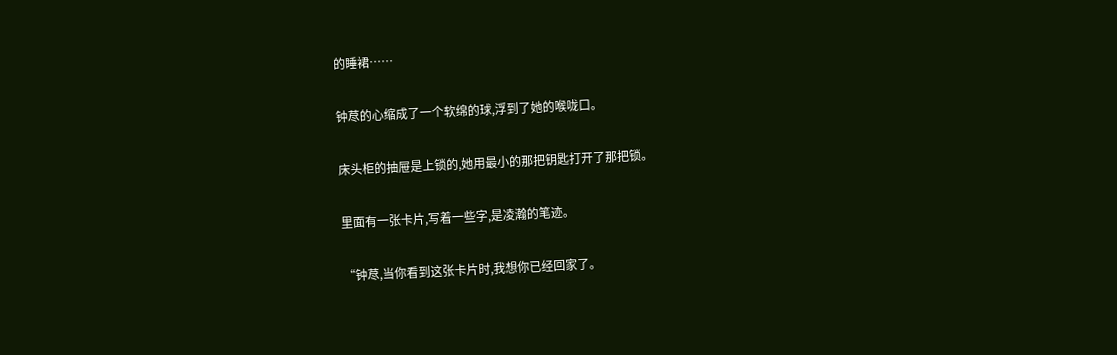的睡裙……

钟荩的心缩成了一个软绵的球,浮到了她的喉咙口。

床头柜的抽屉是上锁的,她用最小的那把钥匙打开了那把锁。

里面有一张卡片,写着一些字,是凌瀚的笔迹。

“钟荩,当你看到这张卡片时,我想你已经回家了。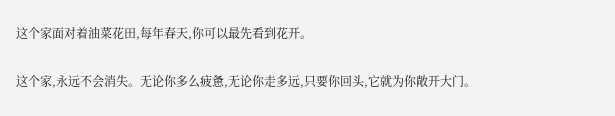这个家面对着油菜花田,每年春天,你可以最先看到花开。

这个家,永远不会消失。无论你多么疲惫,无论你走多远,只要你回头,它就为你敞开大门。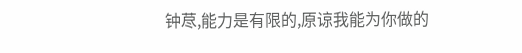钟荩,能力是有限的,原谅我能为你做的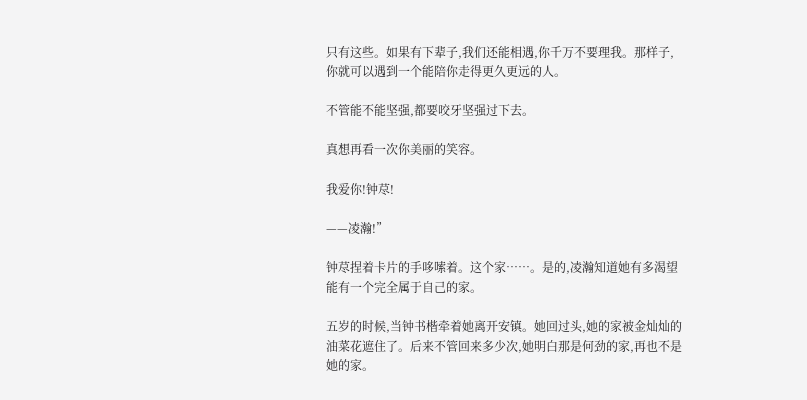只有这些。如果有下辈子,我们还能相遇,你千万不要理我。那样子,你就可以遇到一个能陪你走得更久更远的人。

不管能不能坚强,都要咬牙坚强过下去。

真想再看一次你美丽的笑容。

我爱你!钟荩!

——凌瀚!”

钟荩捏着卡片的手哆嗦着。这个家……。是的,凌瀚知道她有多渴望能有一个完全属于自己的家。

五岁的时候,当钟书楷牵着她离开安镇。她回过头,她的家被金灿灿的油菜花遮住了。后来不管回来多少次,她明白那是何劲的家,再也不是她的家。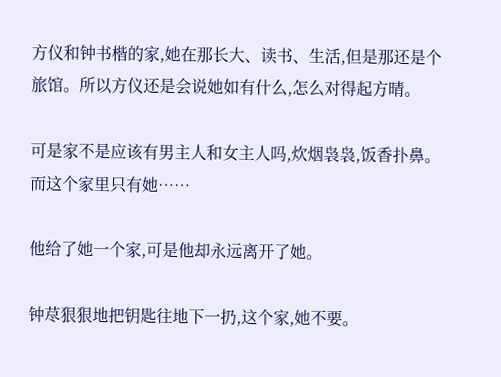方仪和钟书楷的家,她在那长大、读书、生活,但是那还是个旅馆。所以方仪还是会说她如有什么,怎么对得起方晴。

可是家不是应该有男主人和女主人吗,炊烟袅袅,饭香扑鼻。而这个家里只有她……

他给了她一个家,可是他却永远离开了她。

钟荩狠狠地把钥匙往地下一扔,这个家,她不要。